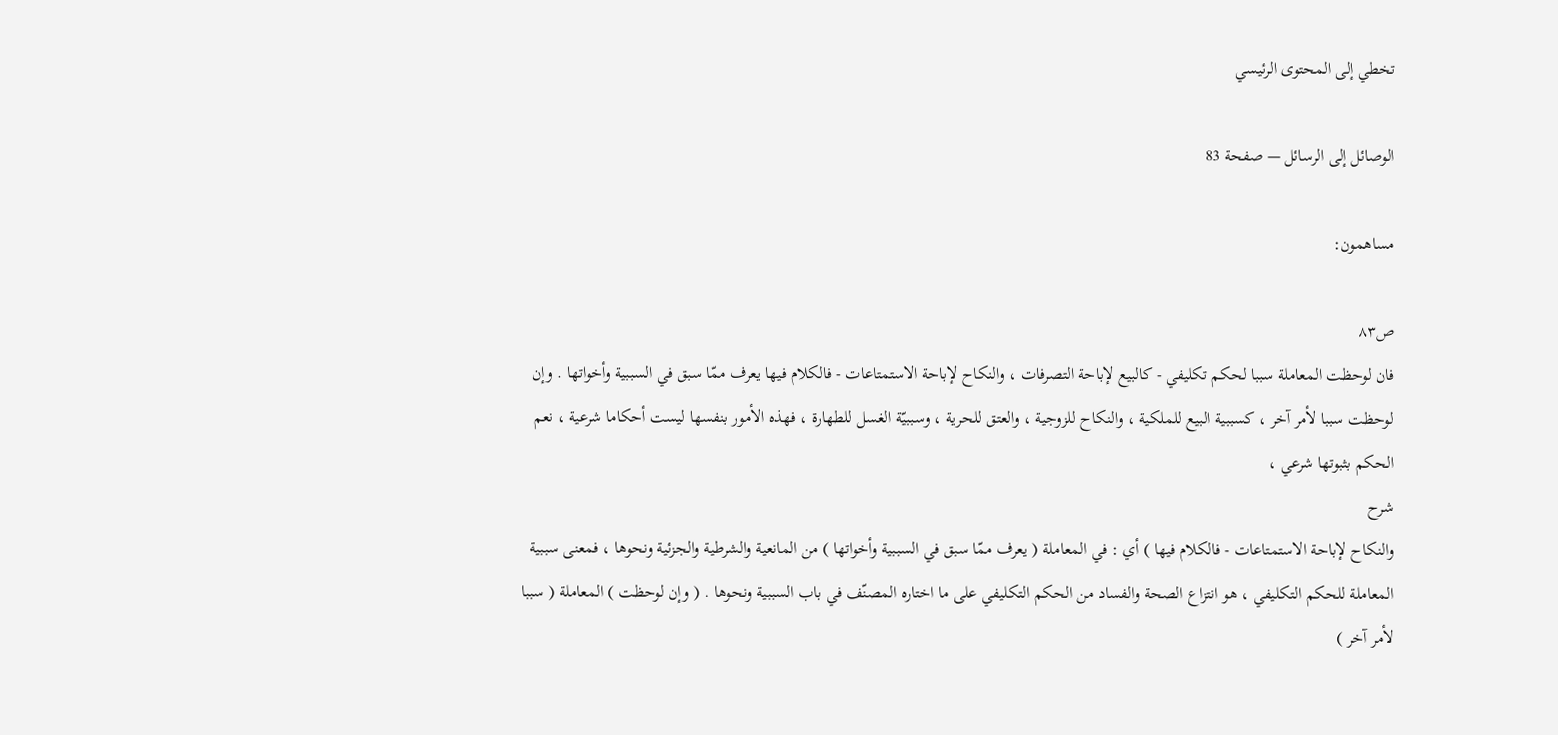تخطي إلى المحتوى الرئيسي

الوصائل إلى الرسائل — صفحة 83

مساهمون:

ص٨٣
فان لوحظت المعاملة سببا لحكم تكليفي - كالبيع لإباحة التصرفات ، والنكاح لإباحة الاستمتاعات - فالكلام فيها يعرف ممّا سبق في السببية وأخواتها . وإن لوحظت سببا لأمر آخر ، كسببية البيع للملكية ، والنكاح للزوجية ، والعتق للحرية ، وسببيّة الغسل للطهارة ، فهذه الأمور بنفسها ليست أحكاما شرعية ، نعم الحكم بثبوتها شرعي ،
شرح
والنكاح لإباحة الاستمتاعات - فالكلام فيها ) أي : في المعاملة ( يعرف ممّا سبق في السببية وأخواتها ) من المانعية والشرطية والجزئية ونحوها ، فمعنى سببية المعاملة للحكم التكليفي ، هو انتزاع الصحة والفساد من الحكم التكليفي على ما اختاره المصنّف في باب السببية ونحوها . ( وإن لوحظت ) المعاملة ( سببا لأمر آخر )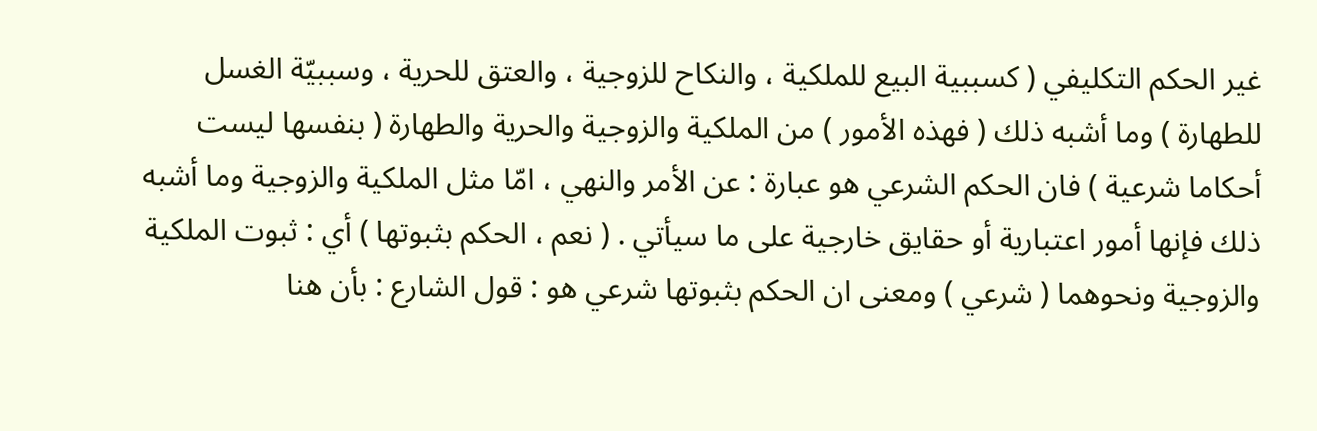غير الحكم التكليفي ( كسببية البيع للملكية ، والنكاح للزوجية ، والعتق للحرية ، وسببيّة الغسل للطهارة ) وما أشبه ذلك ( فهذه الأمور ) من الملكية والزوجية والحرية والطهارة ( بنفسها ليست أحكاما شرعية ) فان الحكم الشرعي هو عبارة : عن الأمر والنهي ، امّا مثل الملكية والزوجية وما أشبه ذلك فإنها أمور اعتبارية أو حقايق خارجية على ما سيأتي . ( نعم ، الحكم بثبوتها ) أي : ثبوت الملكية والزوجية ونحوهما ( شرعي ) ومعنى ان الحكم بثبوتها شرعي هو : قول الشارع : بأن هنا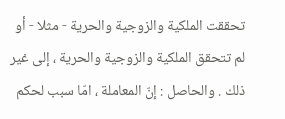تحققت الملكية والزوجية والحرية - مثلا - أو لم تتحقق الملكية والزوجية والحرية ، إلى غير ذلك . والحاصل : إنّ المعاملة ، امّا سبب لحكم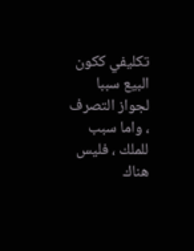تكليفي ككون البيع سببا لجواز التصرف ، واما سبب للملك ، فليس هناك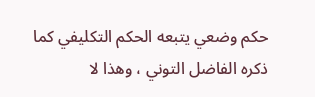حكم وضعي يتبعه الحكم التكليفي كما ذكره الفاضل التوني ، وهذا لا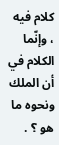كلام فيه ، وإنّما الكلام في أن الملك ونحوه ما هو ؟ .